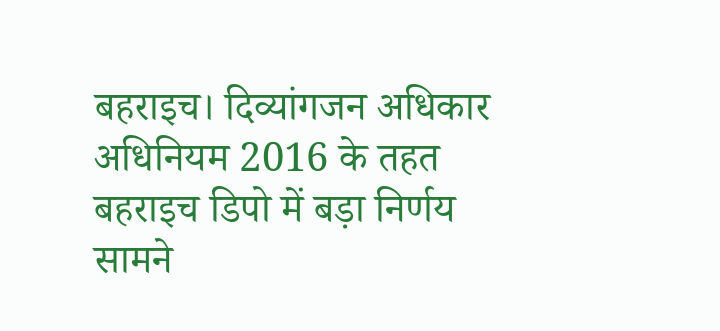बहराइच। दिव्यांगजन अधिकार अधिनियम 2016 के तहत बहराइच डिपो में बड़ा निर्णय सामने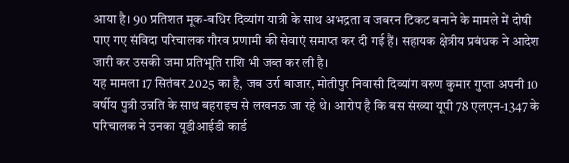आया है। 90 प्रतिशत मूक-बधिर दिव्यांग यात्री के साथ अभद्रता व जबरन टिकट बनाने के मामले में दोषी पाए गए संविदा परिचालक गौरव प्रणामी की सेवाएं समाप्त कर दी गई हैं। सहायक क्षेत्रीय प्रबंधक ने आदेश जारी कर उसकी जमा प्रतिभूति राशि भी जब्त कर ली है।
यह मामला 17 सितंबर 2025 का है, जब उर्रा बाजार, मोतीपुर निवासी दिव्यांग वरुण कुमार गुप्ता अपनी 10 वर्षीय पुत्री उन्नति के साथ बहराइच से लखनऊ जा रहे थे। आरोप है कि बस संख्या यूपी 78 एलएन-1347 के परिचालक ने उनका यूडीआईडी कार्ड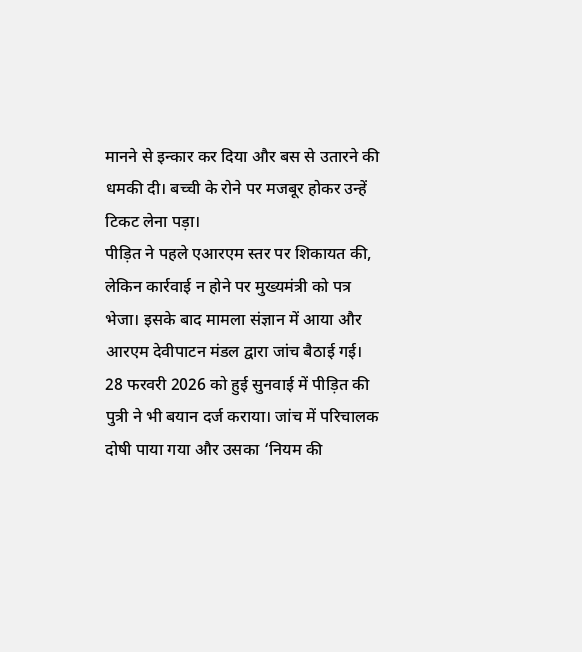मानने से इन्कार कर दिया और बस से उतारने की धमकी दी। बच्ची के रोने पर मजबूर होकर उन्हें टिकट लेना पड़ा।
पीड़ित ने पहले एआरएम स्तर पर शिकायत की, लेकिन कार्रवाई न होने पर मुख्यमंत्री को पत्र भेजा। इसके बाद मामला संज्ञान में आया और आरएम देवीपाटन मंडल द्वारा जांच बैठाई गई। 28 फरवरी 2026 को हुई सुनवाई में पीड़ित की पुत्री ने भी बयान दर्ज कराया। जांच में परिचालक दोषी पाया गया और उसका ‘नियम की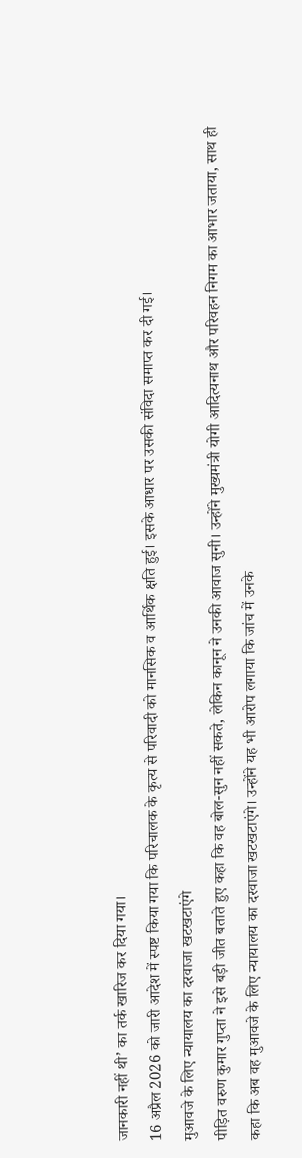जानकारी नहीं थी’ का तर्क खारिज कर दिया गया।
16 अप्रैल 2026 को जारी आदेश में स्पष्ट किया गया कि परिचालक के कृत्य से परिवादी को मानसिक व आर्थिक क्षति हुई। इसके आधार पर उसकी संविदा समाप्त कर दी गई।
मुआवजे के लिए न्यायालय का दरवाजा खटखटाएंगे
पीड़ित वरुण कुमार गुप्ता ने इसे बड़ी जीत बताते हुए कहा कि वह बोल-सुन नहीं सकते, लेकिन कानून ने उनकी आवाज सुनी। उन्होंने मुख्यमंत्री योगी आदित्यनाथ और परिवहन निगम का आभार जताया, साथ ही कहा कि अब वह मुआवजे के लिए न्यायालय का दरवाजा खटखटाएंगे। उन्होंने यह भी आरोप लगाया कि जांच में उनके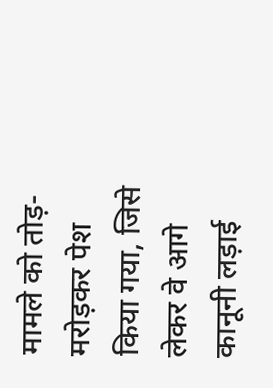मामले को तोड़-मरोड़कर पेश किया गया, जिसे लेकर वे आगे कानूनी लड़ाई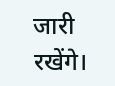जारी रखेंगे।